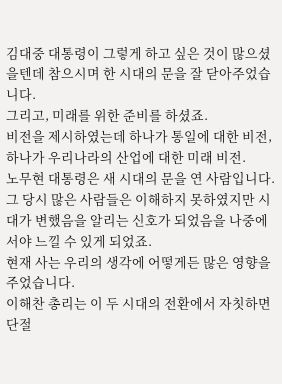김대중 대통령이 그렇게 하고 싶은 것이 많으셨을텐데 참으시며 한 시대의 문을 잘 닫아주었습니다.
그리고, 미래를 위한 준비를 하셨죠.
비전을 제시하였는데 하나가 통일에 대한 비전, 하나가 우리나라의 산업에 대한 미래 비전.
노무현 대통령은 새 시대의 문을 연 사람입니다.
그 당시 많은 사람들은 이해하지 못하였지만 시대가 변했음을 알리는 신호가 되었음을 나중에서야 느낄 수 있게 되었죠.
현재 사는 우리의 생각에 어떻게든 많은 영향을 주었습니다.
이해찬 총리는 이 두 시대의 전환에서 자칫하면 단절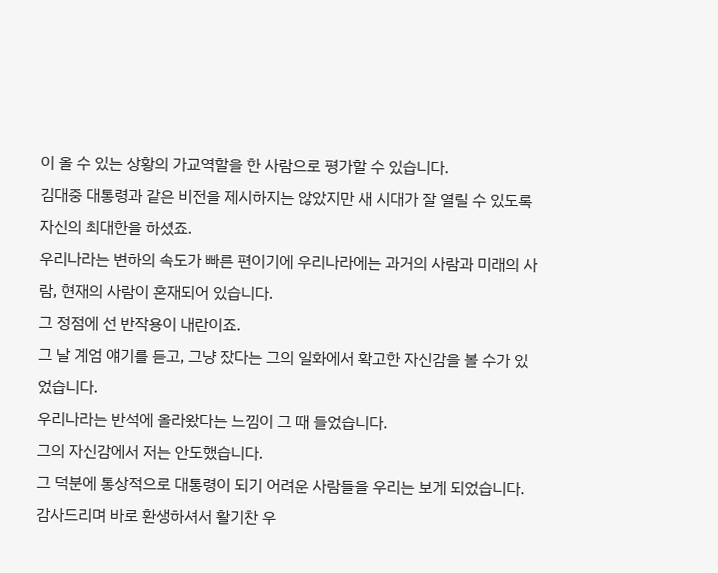이 올 수 있는 상황의 가교역할을 한 사람으로 평가할 수 있습니다.
김대중 대통령과 같은 비전을 제시하지는 않았지만 새 시대가 잘 열릴 수 있도록 자신의 최대한을 하셨죠.
우리나라는 변하의 속도가 빠른 편이기에 우리나라에는 과거의 사람과 미래의 사람, 현재의 사람이 혼재되어 있습니다.
그 정점에 선 반작용이 내란이죠.
그 날 계엄 얘기를 듣고, 그냥 잤다는 그의 일화에서 확고한 자신감을 볼 수가 있었습니다.
우리나라는 반석에 올라왔다는 느낌이 그 때 들었습니다.
그의 자신감에서 저는 안도했습니다.
그 덕분에 통상적으로 대통령이 되기 어려운 사람들을 우리는 보게 되었습니다.
감사드리며 바로 환생하셔서 활기찬 우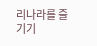리나라를 즐기기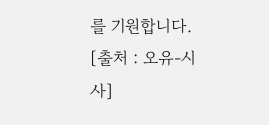를 기원합니다.
[출처 : 오유-시사]